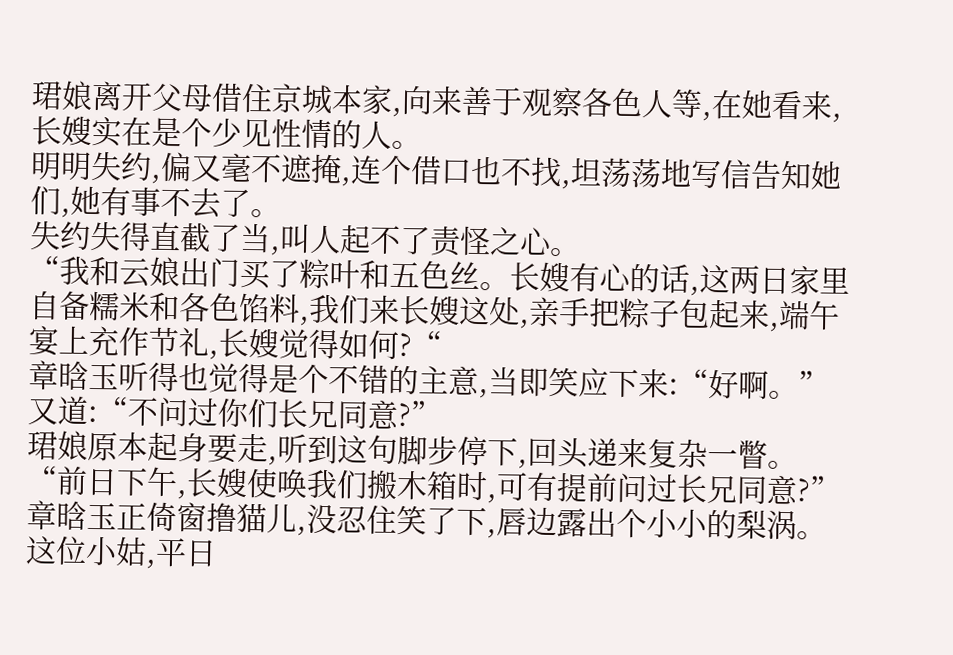珺娘离开父母借住京城本家,向来善于观察各色人等,在她看来,长嫂实在是个少见性情的人。
明明失约,偏又毫不遮掩,连个借口也不找,坦荡荡地写信告知她们,她有事不去了。
失约失得直截了当,叫人起不了责怪之心。
“我和云娘出门买了粽叶和五色丝。长嫂有心的话,这两日家里自备糯米和各色馅料,我们来长嫂这处,亲手把粽子包起来,端午宴上充作节礼,长嫂觉得如何?“
章晗玉听得也觉得是个不错的主意,当即笑应下来:“好啊。”
又道:“不问过你们长兄同意?”
珺娘原本起身要走,听到这句脚步停下,回头递来复杂一瞥。
“前日下午,长嫂使唤我们搬木箱时,可有提前问过长兄同意?”
章晗玉正倚窗撸猫儿,没忍住笑了下,唇边露出个小小的梨涡。
这位小姑,平日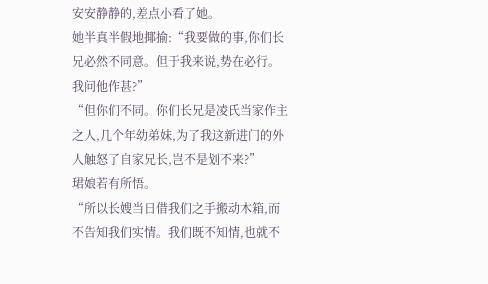安安静静的,差点小看了她。
她半真半假地揶揄:“我要做的事,你们长兄必然不同意。但于我来说,势在必行。我问他作甚?”
“但你们不同。你们长兄是凌氏当家作主之人,几个年幼弟妹,为了我这新进门的外人触怒了自家兄长,岂不是划不来?”
珺娘若有所悟。
“所以长嫂当日借我们之手搬动木箱,而不告知我们实情。我们既不知情,也就不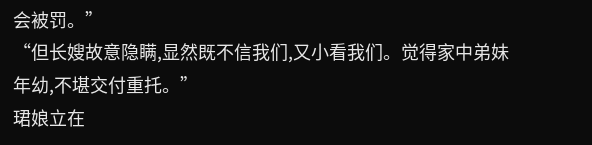会被罚。”
“但长嫂故意隐瞒,显然既不信我们,又小看我们。觉得家中弟妹年幼,不堪交付重托。”
珺娘立在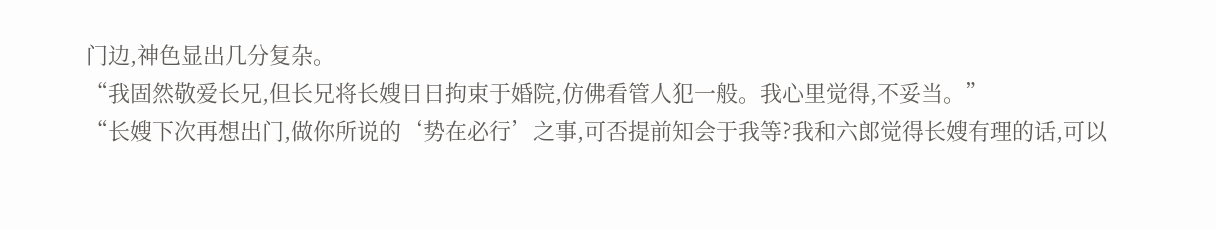门边,神色显出几分复杂。
“我固然敬爱长兄,但长兄将长嫂日日拘束于婚院,仿佛看管人犯一般。我心里觉得,不妥当。”
“长嫂下次再想出门,做你所说的‘势在必行’之事,可否提前知会于我等?我和六郎觉得长嫂有理的话,可以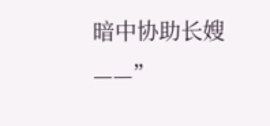暗中协助长嫂——”